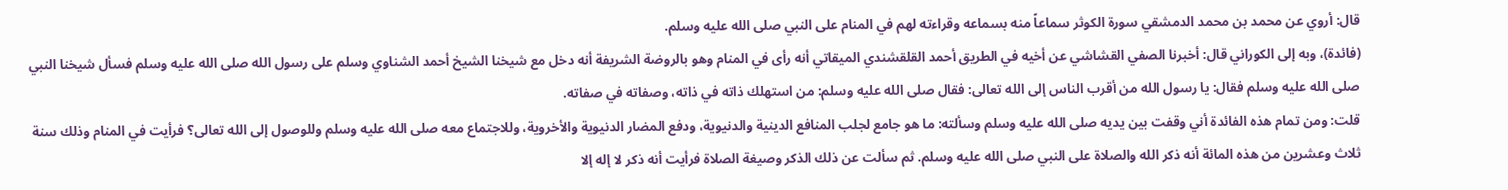قال: أروي عن محمد بن محمد الدمشقي سورة الكوثر سماعاً منه بسماعه وقراءته لهم في المنام على النبي صلى الله عليه وسلم.
(فائدة)، وبه إلى الكوراني قال: أخبرنا الصفي القشاشي عن أخيه في الطريق أحمد القلقشندي الميقاتي أنه رأى في المنام وهو بالروضة الشريفة أنه دخل مع شيخنا الشيخ أحمد الشناوي وسلم على رسول الله صلى الله عليه وسلم فسأل شيخنا النبي صلى الله عليه وسلم فقال: يا رسول الله من أقرب الناس إلى الله تعالى: فقال صلى الله عليه وسلم: من استهلك ذاته في ذاته، وصفاته في صفاته.
قلت: ومن تمام هذه الفائدة أني وقفت بين يديه صلى الله عليه وسلم وسألته: ما هو جامع لجلب المنافع الدينية والدنيوية، ودفع المضار الدنيوية والأخروية، وللاجتماع معه صلى الله عليه وسلم وللوصول إلى الله تعالى؟ فرأيت في المنام وذلك سنة ثلاث وعشرين من هذه المائة أنه ذكر الله والصلاة على النبي صلى الله عليه وسلم. ثم سألت عن ذلك الذكر وصيغة الصلاة فرأيت أنه ذكر لا إله إلا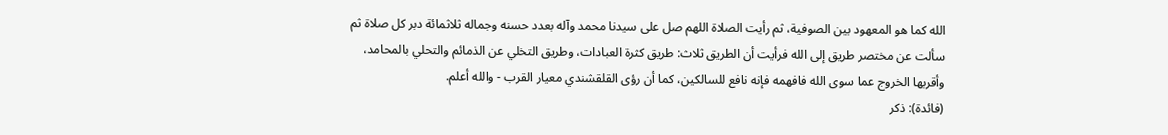الله كما هو المعهود بين الصوفية، ثم رأيت الصلاة اللهم صل على سيدنا محمد وآله بعدد حسنه وجماله ثلاثمائة دبر كل صلاة ثم سألت عن مختصر طريق إلى الله فرأيت أن الطريق ثلاث: طريق كثرة العبادات، وطريق التخلي عن الذمائم والتحلي بالمحامد، وأقربها الخروج عما سوى الله فافهمه فإنه نافع للسالكين، كما أن رؤى القلقشندي معيار القرب - والله أعلم.
(فائدة): ذكر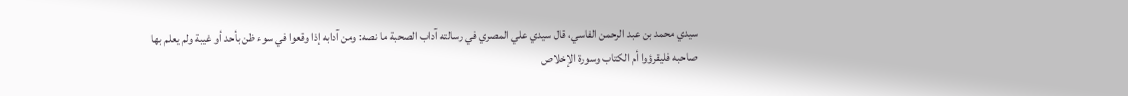سيدي محمد بن عبد الرحمن الفاسي، قال سيدي علي المصري في رسالته آداب الصحبة ما نصه: ومن آدابه إذا وقعوا في سوء ظن بأحد أو غيبة ولم يعلم بها صاحبه فليقرؤوا أم الكتاب وسورة الإخلاص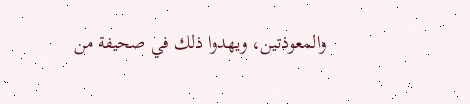والمعوذتين، ويهدوا ذلك في صحيفة من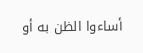أساءوا الظن به أو